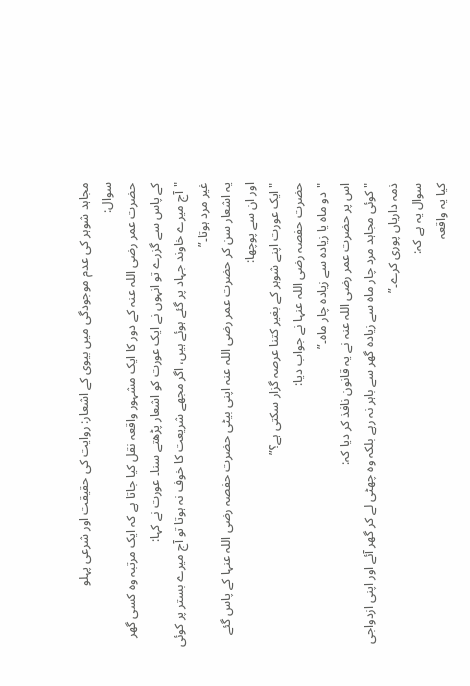مجاہد شوہر کی عدم موجودگی میں بیوی کے اشعار: روایت کی حقیقت اور شرعی پہلو
سوال:
حضرت عمر رضی اللہ عنہ کے دور کا ایک مشہور واقعہ نقل کیا جاتا ہے کہ ایک مرتبہ وہ کسی گھر کے پاس سے گزرے تو انہوں نے ایک عورت کو اشعار پڑھتے سنا۔ عورت نے کہا:
"آج میرے خاوند جہاد پر گئے ہوئے ہیں، اگر مجھے شریعت کا خوف نہ ہوتا تو آج میرے بستر پر کوئی غیر مرد ہوتا۔”
یہ اشعار سن کر حضرت عمر رضی اللہ عنہ اپنی بیٹی حضرت حفصہ رضی اللہ عنہا کے پاس گئے اور ان سے پوچھا:
"ایک عورت اپنے شوہر کے بغیر کتنا عرصہ گزار سکتی ہے؟”
حضرت حفصہ رضی اللہ عنہا نے جواب دیا:
"دو ماہ یا زیادہ سے زیادہ چار ماہ۔”
اس پر حضرت عمر رضی اللہ عنہ نے یہ قانون نافذ کر دیا کہ:
"کوئی مجاہد مرد چار ماہ سے زیادہ گھر سے باہر نہ رہے بلکہ وہ چھٹی لے کر گھر آئے اور اپنی ازدواجی ذمہ داریاں پوری کرے۔”
سوال یہ ہے کہ:
کیا یہ واقعہ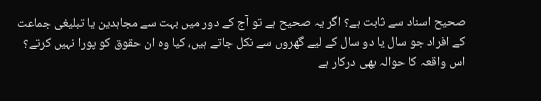صحیح اسناد سے ثابت ہے؟ اگر یہ صحیح ہے تو آج کے دور میں بہت سے مجاہدین یا تبلیغی جماعت کے افراد جو سال یا دو سال کے لیے گھروں سے نکل جاتے ہیں، کیا وہ ان حقوق کو پورا نہیں کرتے؟
اس واقعہ کا حوالہ بھی درکار ہے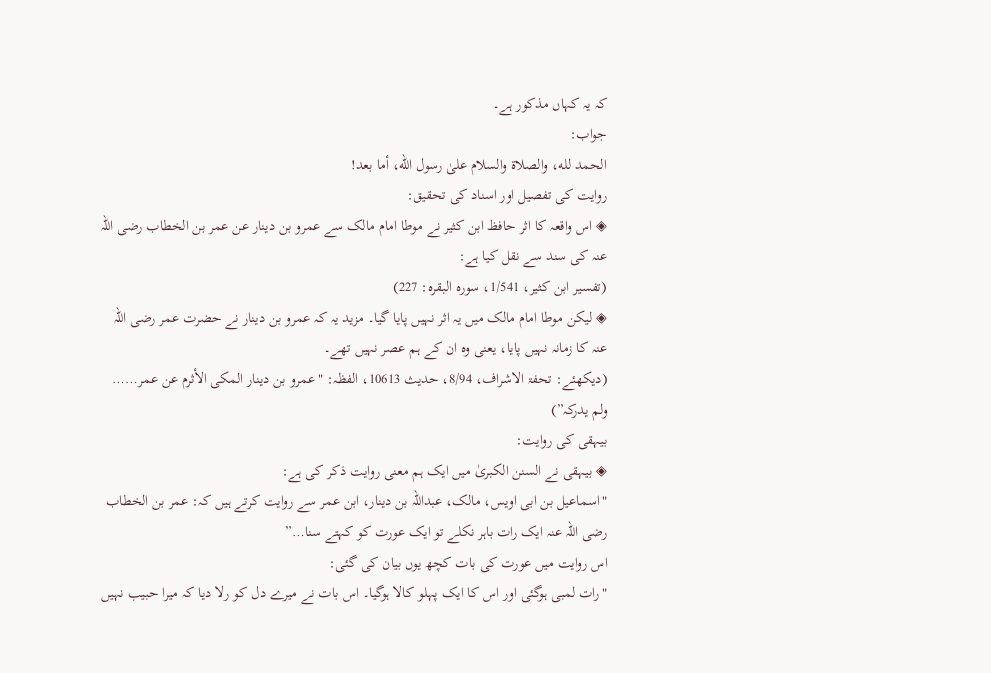کہ یہ کہاں مذکور ہے۔
جواب:
الحمد لله، والصلاة والسلام علىٰ رسول الله، أما بعد!
روایت کی تفصیل اور اسناد کی تحقیق:
◈ اس واقعہ کا اثر حافظ ابن کثیر نے موطا امام مالک سے عمرو بن دینار عن عمر بن الخطاب رضی اللہ عنہ کی سند سے نقل کیا ہے:
(تفسیر ابن کثیر، 1/541، سورہ البقرہ: 227)
◈ لیکن موطا امام مالک میں یہ اثر نہیں پایا گیا۔ مزید یہ کہ عمرو بن دینار نے حضرت عمر رضی اللہ عنہ کا زمانہ نہیں پایا، یعنی وہ ان کے ہم عصر نہیں تھے۔
(دیکھئے: تحفۃ الاشراف، 8/94، حدیث 10613، الفظہ: "عمرو بن دینار المکی الأثرم عن عمر…… ولم یدرکہ”)
بیہقی کی روایت:
◈ بیہقی نے السنن الکبریٰ میں ایک ہم معنی روایت ذکر کی ہے:
"اسماعیل بن ابی اویس، مالک، عبداللہ بن دینار، ابن عمر سے روایت کرتے ہیں کہ: عمر بن الخطاب رضی اللہ عنہ ایک رات باہر نکلے تو ایک عورت کو کہتے سنا…”
اس روایت میں عورت کی بات کچھ یوں بیان کی گئی:
"رات لمبی ہوگئی اور اس کا ایک پہلو کالا ہوگیا۔ اس بات نے میرے دل کو رلا دیا کہ میرا حبیب نہیں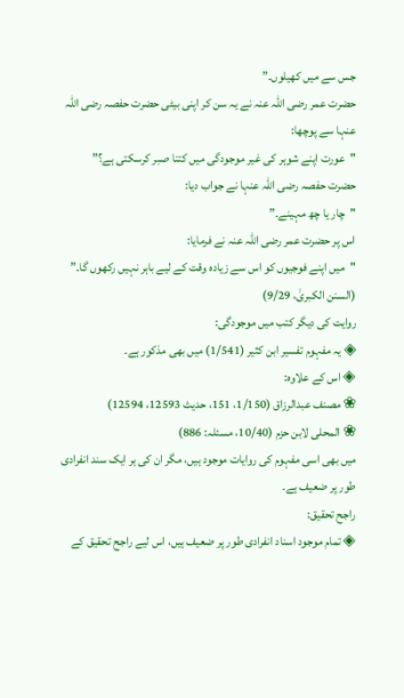جس سے میں کھیلوں۔”
حضرت عمر رضی اللہ عنہ نے یہ سن کر اپنی بیٹی حضرت حفصہ رضی اللہ عنہا سے پوچھا:
"عورت اپنے شوہر کی غیر موجودگی میں کتنا صبر کرسکتی ہے؟”
حضرت حفصہ رضی اللہ عنہا نے جواب دیا:
"چار یا چھ مہینے۔”
اس پر حضرت عمر رضی اللہ عنہ نے فرمایا:
"میں اپنے فوجیوں کو اس سے زیادہ وقت کے لیے باہر نہیں رکھوں گا۔”
(السنن الکبریٰ، 9/29)
روایت کی دیگر کتب میں موجودگی:
◈ یہ مفہوم تفسیر ابن کثیر (1/541) میں بھی مذکور ہے۔
◈ اس کے علاوہ:
❀ مصنف عبدالرزاق (1/150، 151، حدیث 12593، 12594)
❀ المحلی لابن حزم (10/40، مسئلہ: 886)
میں بھی اسی مفہوم کی روایات موجود ہیں، مگر ان کی ہر ایک سند انفرادی طور پر ضعیف ہے۔
راجح تحقیق:
◈ تمام موجود اسناد انفرادی طور پر ضعیف ہیں، اس لیے راجح تحقیق کے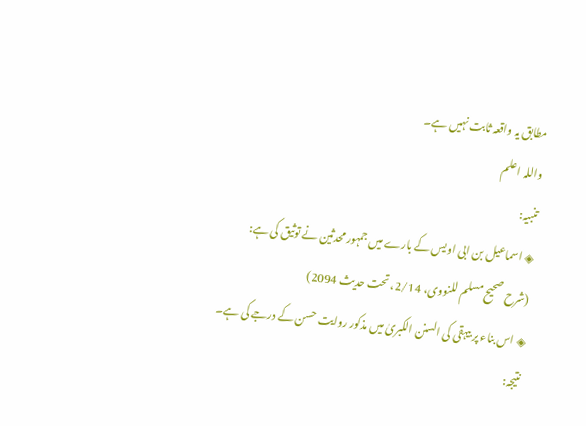مطابق یہ واقعہ ثابت نہیں ہے۔
واللہ اعلم
تنبیہ:
◈ اسماعیل بن ابی اویس کے بارے میں جمہور محدثین نے توثیق کی ہے:
(شرح صحیح مسلم للنووی، 2/14، تحت حدیث 2094)
◈ اس بناء پر بیہقی کی السنن الکبریٰ میں مذکور روایت حسن کے درجے کی ہے۔
نتیجہ: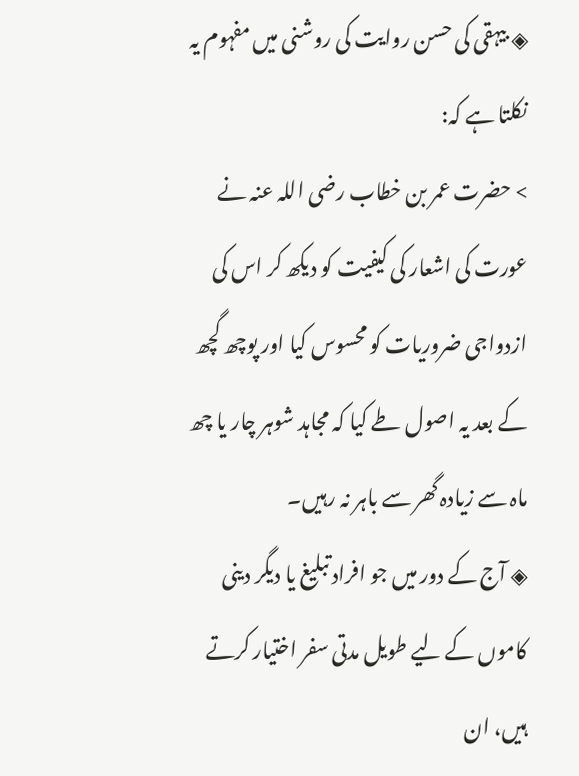◈ بیہقی کی حسن روایت کی روشنی میں مفہوم یہ نکلتا ہے کہ:
> حضرت عمر بن خطاب رضی اللہ عنہ نے عورت کی اشعار کی کیفیت کو دیکھ کر اس کی ازدواجی ضروریات کو محسوس کیا اور پوچھ گچھ کے بعد یہ اصول طے کیا کہ مجاہد شوہر چار یا چھ ماہ سے زیادہ گھر سے باہر نہ رہیں۔
◈ آج کے دور میں جو افراد تبلیغ یا دیگر دینی کاموں کے لیے طویل مدتی سفر اختیار کرتے ہیں، ان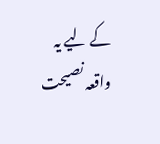کے لیے یہ واقعہ نصیحت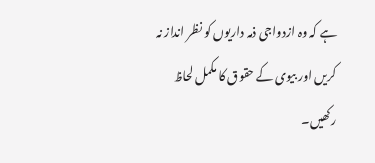ہے کہ وہ ازدواجی ذمہ داریوں کو نظر انداز نہ کریں اور بیوی کے حقوق کا مکمل لحاظ رکھیں۔